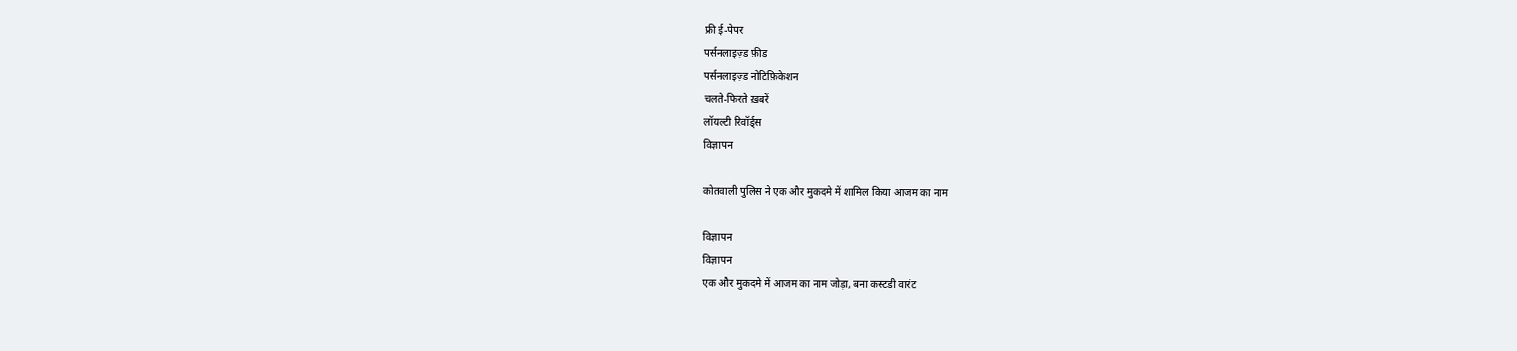फ्री ई-पेपर
पर्सनलाइज़्ड फ़ीड
पर्सनलाइज़्ड नोटिफ़िकेशन
चलते-फिरते ख़बरें
लॉयल्टी रिवॉर्ड्स
विज्ञापन

कोतवाली पुलिस ने एक और मुकदमे में शामिल किया आजम का नाम

विज्ञापन
विज्ञापन
एक और मुकदमे में आजम का नाम जोड़ा, बना कस्टडी वारंट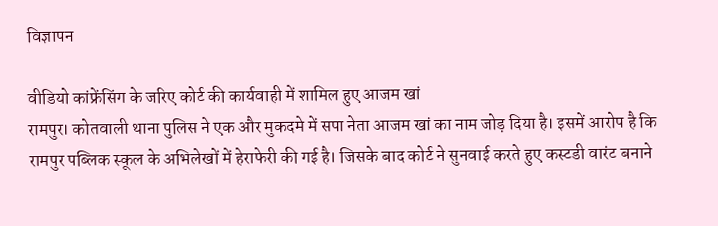विज्ञापन

वीडियो कांफ्रेंसिंग के जरिए कोर्ट की कार्यवाही में शामिल हुए आजम खां
रामपुर। कोतवाली थाना पुलिस ने एक और मुकदमे में सपा नेता आजम खां का नाम जोड़ दिया है। इसमें आरोप है कि रामपुर पब्लिक स्कूल के अभिलेखों में हेराफेरी की गई है। जिसके बाद कोर्ट ने सुनवाई करते हुए कस्टडी वारंट बनाने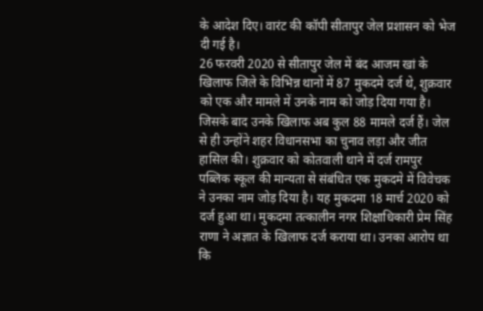के आदेश दिए। वारंट की कॉपी सीतापुर जेल प्रशासन को भेज दी गई है।
26 फरवरी 2020 से सीतापुर जेल में बंद आजम खां के खिलाफ जिले के विभिन्न थानों में 87 मुकदमे दर्ज थे, शुक्रवार को एक और मामले में उनके नाम को जोड़ दिया गया है। जिसके बाद उनके खिलाफ अब कुल 88 मामले दर्ज हैं। जेल से ही उन्होंने शहर विधानसभा का चुनाव लड़ा और जीत हासिल की। शुक्रवार को कोतवाली थाने में दर्ज रामपुर पब्लिक स्कूल की मान्यता से संबंधित एक मुकदमे में विवेचक ने उनका नाम जोड़ दिया है। यह मुकदमा 18 मार्च 2020 को दर्ज हुआ था। मुकदमा तत्कालीन नगर शिक्षाधिकारी प्रेम सिंह राणा ने अज्ञात के खिलाफ दर्ज कराया था। उनका आरोप था कि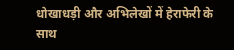धोखाधड़ी और अभिलेखों में हेराफेरी के साथ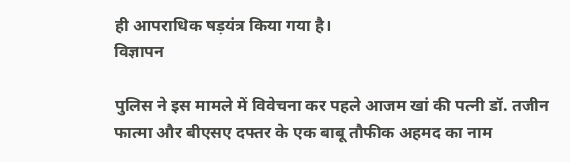ही आपराधिक षड़यंत्र किया गया है।
विज्ञापन

पुलिस ने इस मामले में विवेचना कर पहले आजम खां की पत्नी डॉ. तजीन फात्मा और बीएसए दफ्तर के एक बाबू तौफीक अहमद का नाम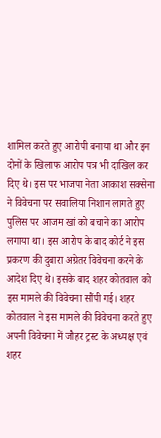शामिल करते हुए आरोपी बनाया था और इन दोनों के खिलाफ आरोप पत्र भी दाखिल कर दिए थे। इस पर भाजपा नेता आकाश सक्सेना ने विवेचना पर सवालिया निशान लागते हुए पुलिस पर आजम खां को बचाने का आरोप लगाया था। इस आरोप के बाद कोर्ट ने इस प्रकरण की दुबारा अग्रेतर विवेचना करने के आदेश दिए थे। इसके बाद शहर कोतवाल को इस मामले की विवेचना सौंपी गई। शहर कोतवाल ने इस मामले की विवेचना करते हुए अपनी विवेचना में जौहर ट्रस्ट के अध्यक्ष एवं शहर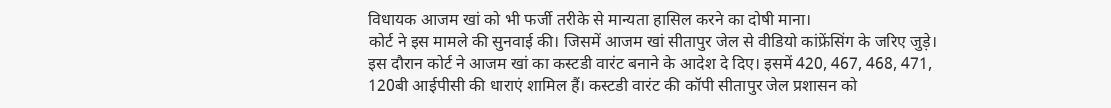विधायक आजम खां को भी फर्जी तरीके से मान्यता हासिल करने का दोषी माना।
कोर्ट ने इस मामले की सुनवाई की। जिसमें आजम खां सीतापुर जेल से वीडियो कांफ्रेंसिंग के जरिए जुड़े। इस दौरान कोर्ट ने आजम खां का कस्टडी वारंट बनाने के आदेश दे दिए। इसमें 420, 467, 468, 471, 120बी आईपीसी की धाराएं शामिल हैं। कस्टडी वारंट की कॉपी सीतापुर जेल प्रशासन को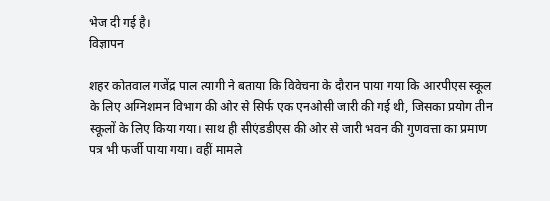भेज दी गई है।
विज्ञापन

शहर कोतवाल गजेंद्र पाल त्यागी ने बताया कि विवेचना के दौरान पाया गया कि आरपीएस स्कूल के लिए अग्निशमन विभाग की ओर से सिर्फ एक एनओसी जारी की गई थी, जिसका प्रयोग तीन स्कूलों के लिए किया गया। साथ ही सीएंडडीएस की ओर से जारी भवन की गुणवत्ता का प्रमाण पत्र भी फर्जी पाया गया। वहीं मामले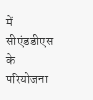में सीएंडडीएस के परियोजना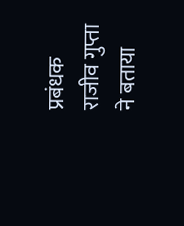प्रबंधक राजीव गुप्ता ने बताया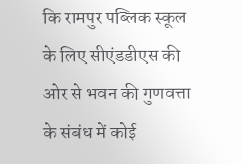कि रामपुर पब्लिक स्कूल के लिए सीएंडडीएस की ओर से भवन की गुणवत्ता के संबंध में कोई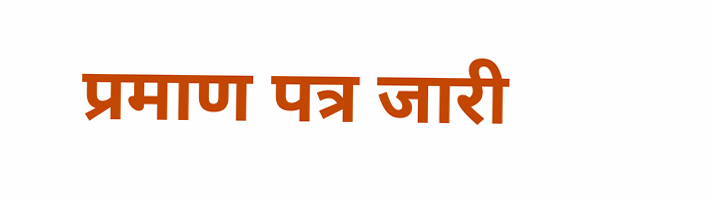प्रमाण पत्र जारी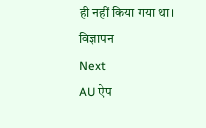ही नहीं किया गया था।
विज्ञापन
Next
AU ऐप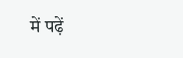में पढ़ें